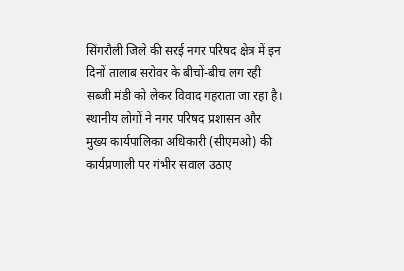सिंगरौली जिले की सरई नगर परिषद क्षेत्र में इन दिनों तालाब सरोवर के बीचों-बीच लग रही सब्जी मंडी को लेकर विवाद गहराता जा रहा है। स्थानीय लोगों ने नगर परिषद प्रशासन और मुख्य कार्यपालिका अधिकारी (सीएमओ) की कार्यप्रणाली पर गंभीर सवाल उठाए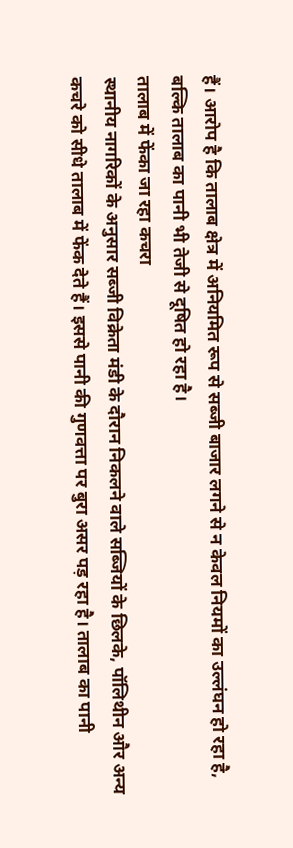हैं। आरोप है कि तालाब क्षेत्र में अनियमित रूप से सब्जी बाजार लगने से न केवल नियमों का उल्लंघन हो रहा है, बल्कि तालाब का पानी भी तेजी से दूषित हो रहा है।
तालाब में फेंका जा रहा कचरा
स्थानीय नागरिकों के अनुसार सब्जी विक्रेता मंडी के दौरान निकलने वाले सब्जियों के छिलके, पॉलिथीन और अन्य कचरे को सीधे तालाब में फेंक देते हैं। इससे पानी की गुणवत्ता पर बुरा असर पड़ रहा है। तालाब का पानी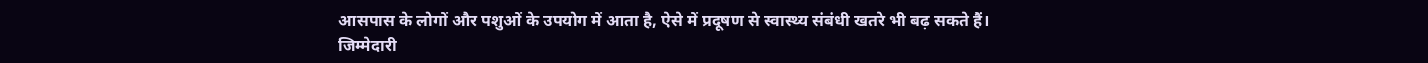आसपास के लोगों और पशुओं के उपयोग में आता है, ऐसे में प्रदूषण से स्वास्थ्य संबंधी खतरे भी बढ़ सकते हैं।
जिम्मेदारी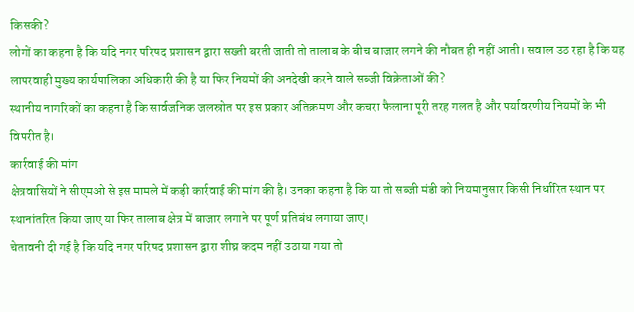किसकी?
लोगों का कहना है कि यदि नगर परिषद प्रशासन द्वारा सख्ती बरती जाती तो तालाब के बीच बाजार लगने की नौबत ही नहीं आती। सवाल उठ रहा है कि यह लापरवाही मुख्य कार्यपालिका अधिकारी की है या फिर नियमों की अनदेखी करने वाले सब्जी विक्रेताओं की?
स्थानीय नागरिकों का कहना है कि सार्वजनिक जलस्रोत पर इस प्रकार अतिक्रमण और कचरा फैलाना पूरी तरह गलत है और पर्यावरणीय नियमों के भी विपरीत है।
कार्रवाई की मांग
क्षेत्रवासियों ने सीएमओ से इस मामले में कड़ी कार्रवाई की मांग की है। उनका कहना है कि या तो सब्जी मंडी को नियमानुसार किसी निर्धारित स्थान पर स्थानांतरित किया जाए या फिर तालाब क्षेत्र में बाजार लगाने पर पूर्ण प्रतिबंध लगाया जाए।
चेतावनी दी गई है कि यदि नगर परिषद प्रशासन द्वारा शीघ्र कदम नहीं उठाया गया तो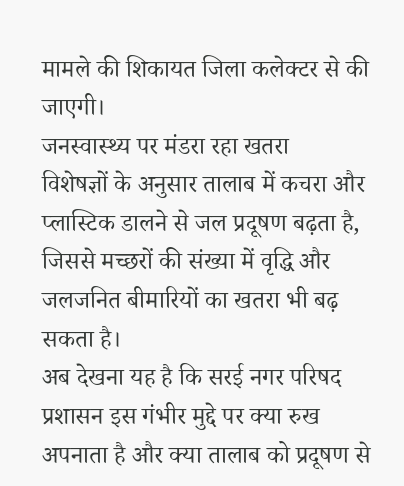मामले की शिकायत जिला कलेक्टर से की जाएगी।
जनस्वास्थ्य पर मंडरा रहा खतरा
विशेषज्ञों के अनुसार तालाब में कचरा और प्लास्टिक डालने से जल प्रदूषण बढ़ता है, जिससे मच्छरों की संख्या में वृद्धि और जलजनित बीमारियों का खतरा भी बढ़ सकता है।
अब देखना यह है कि सरई नगर परिषद प्रशासन इस गंभीर मुद्दे पर क्या रुख अपनाता है और क्या तालाब को प्रदूषण से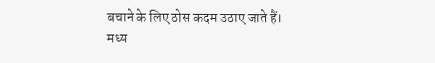बचाने के लिए ठोस कदम उठाए जाते हैं।
मध्य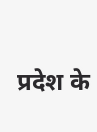प्रदेश के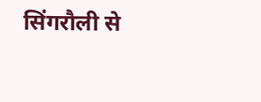सिंगरौली से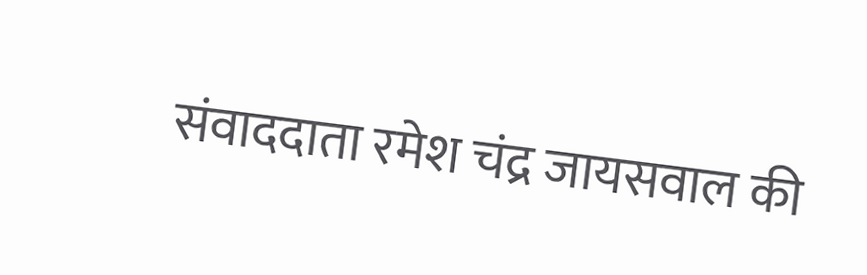संवाददाता रमेश चंद्र जायसवाल की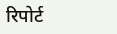रिपोर्ट